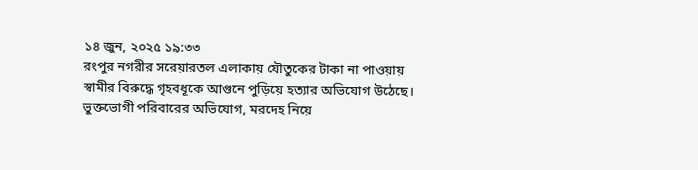১৪ জুন, ২০২৫ ১৯:৩৩
রংপুর নগরীর সরেয়ারতল এলাকায় যৌতুকের টাকা না পাওয়ায় স্বামীর বিরুদ্ধে গৃহবধূকে আগুনে পুড়িয়ে হত্যার অভিযোগ উঠেছে। ভুক্তভোগী পরিবারের অভিযোগ, মরদেহ নিয়ে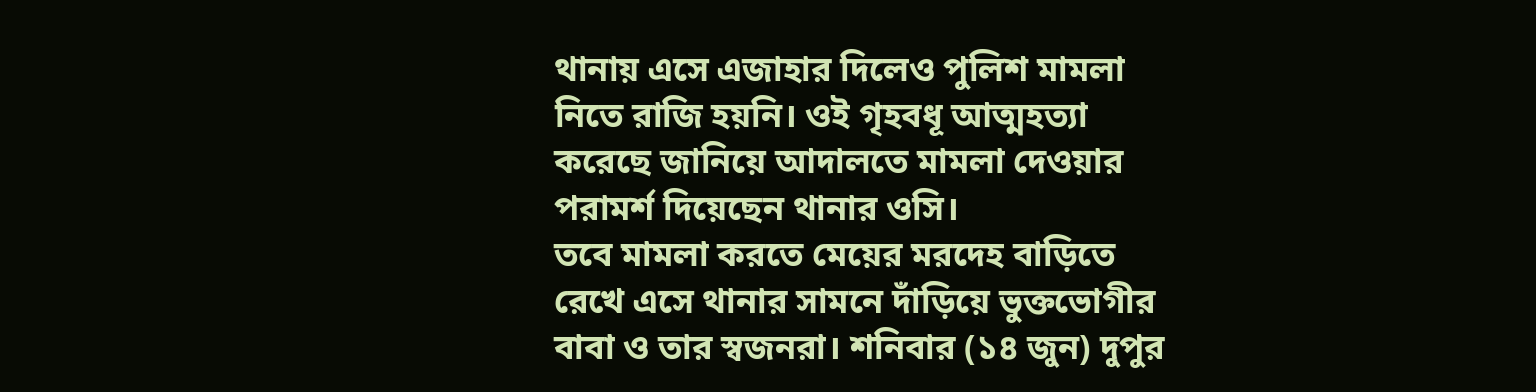থানায় এসে এজাহার দিলেও পুলিশ মামলা নিতে রাজি হয়নি। ওই গৃহবধূ আত্মহত্যা করেছে জানিয়ে আদালতে মামলা দেওয়ার পরামর্শ দিয়েছেন থানার ওসি।
তবে মামলা করতে মেয়ের মরদেহ বাড়িতে রেখে এসে থানার সামনে দাঁড়িয়ে ভুক্তভোগীর বাবা ও তার স্বজনরা। শনিবার (১৪ জুন) দুপুর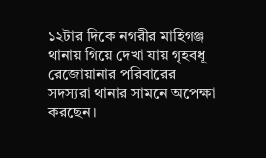১২টার দিকে নগরীর মাহিগঞ্জ থানায় গিয়ে দেখা যায় গৃহবধূ রেজোয়ানার পরিবারের সদস্যরা থানার সামনে অপেক্ষা করছেন।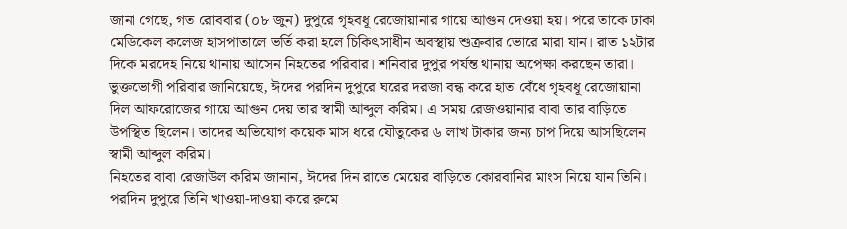জানা গেছে, গত রোববার (০৮ জুন) দুপুরে গৃহবধূ রেজোয়ানার গায়ে আগুন দেওয়া হয়। পরে তাকে ঢাকা মেডিকেল কলেজ হাসপাতালে ভর্তি করা হলে চিকিৎসাধীন অবস্থায় শুক্রবার ভোরে মারা যান। রাত ১২টার দিকে মরদেহ নিয়ে থানায় আসেন নিহতের পরিবার। শনিবার দুপুর পর্যন্ত থানায় অপেক্ষা করছেন তারা।
ভুক্তভোগী পরিবার জানিয়েছে, ঈদের পরদিন দুপুরে ঘরের দরজা বন্ধ করে হাত বেঁধে গৃহবধূ রেজোয়ানা দিল আফরোজের গায়ে আগুন দেয় তার স্বামী আব্দুল করিম। এ সময় রেজওয়ানার বাবা তার বাড়িতে উপস্থিত ছিলেন। তাদের অভিযোগ কয়েক মাস ধরে যৌতুকের ৬ লাখ টাকার জন্য চাপ দিয়ে আসছিলেন স্বামী আব্দুল করিম।
নিহতের বাবা রেজাউল করিম জানান, ঈদের দিন রাতে মেয়ের বাড়িতে কোরবানির মাংস নিয়ে যান তিনি। পরদিন দুপুরে তিনি খাওয়া-দাওয়া করে রুমে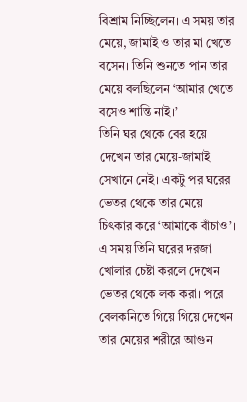বিশ্রাম নিচ্ছিলেন। এ সময় তার মেয়ে, জামাই ও তার মা খেতে বসেন। তিনি শুনতে পান তার মেয়ে বলছিলেন ‘আমার খেতে বসেও শান্তি নাই।’
তিনি ঘর থেকে বের হয়ে দেখেন তার মেয়ে-জামাই সেখানে নেই। একটু পর ঘরের ভেতর থেকে তার মেয়ে চিৎকার করে ‘আমাকে বাঁচাও’। এ সময় তিনি ঘরের দরজা খোলার চেষ্টা করলে দেখেন ভেতর থেকে লক করা। পরে বেলকনিতে গিয়ে গিয়ে দেখেন তার মেয়ের শরীরে আগুন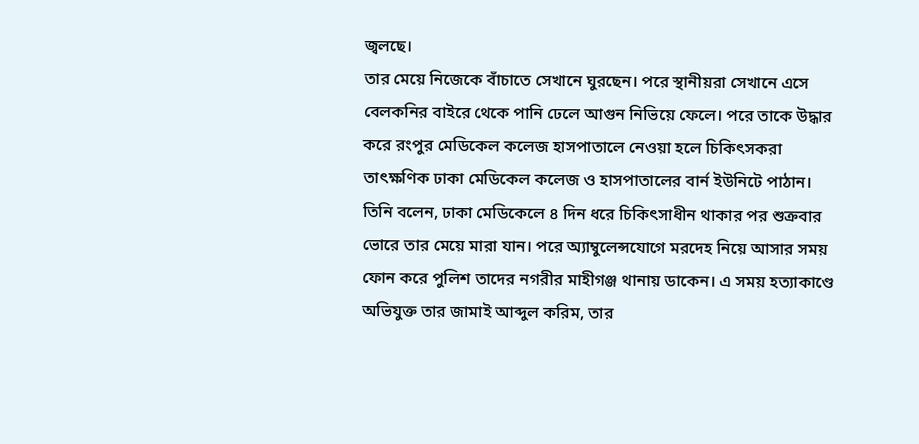জ্বলছে।
তার মেয়ে নিজেকে বাঁচাতে সেখানে ঘুরছেন। পরে স্থানীয়রা সেখানে এসে বেলকনির বাইরে থেকে পানি ঢেলে আগুন নিভিয়ে ফেলে। পরে তাকে উদ্ধার করে রংপুর মেডিকেল কলেজ হাসপাতালে নেওয়া হলে চিকিৎসকরা তাৎক্ষণিক ঢাকা মেডিকেল কলেজ ও হাসপাতালের বার্ন ইউনিটে পাঠান।
তিনি বলেন, ঢাকা মেডিকেলে ৪ দিন ধরে চিকিৎসাধীন থাকার পর শুক্রবার ভোরে তার মেয়ে মারা যান। পরে অ্যাম্বুলেন্সযোগে মরদেহ নিয়ে আসার সময় ফোন করে পুলিশ তাদের নগরীর মাহীগঞ্জ থানায় ডাকেন। এ সময় হত্যাকাণ্ডে অভিযুক্ত তার জামাই আব্দুল করিম, তার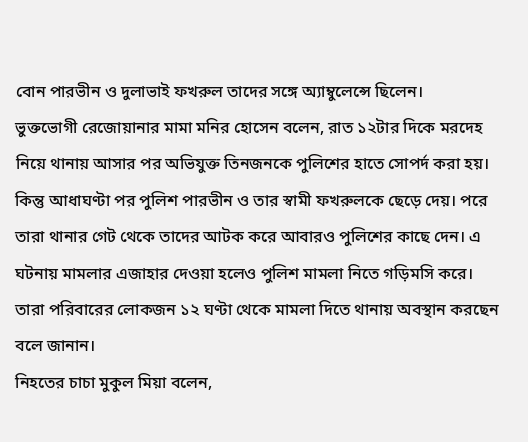বোন পারভীন ও দুলাভাই ফখরুল তাদের সঙ্গে অ্যাম্বুলেন্সে ছিলেন।
ভুক্তভোগী রেজোয়ানার মামা মনির হোসেন বলেন, রাত ১২টার দিকে মরদেহ নিয়ে থানায় আসার পর অভিযুক্ত তিনজনকে পুলিশের হাতে সোপর্দ করা হয়। কিন্তু আধাঘণ্টা পর পুলিশ পারভীন ও তার স্বামী ফখরুলকে ছেড়ে দেয়। পরে তারা থানার গেট থেকে তাদের আটক করে আবারও পুলিশের কাছে দেন। এ ঘটনায় মামলার এজাহার দেওয়া হলেও পুলিশ মামলা নিতে গড়িমসি করে। তারা পরিবারের লোকজন ১২ ঘণ্টা থেকে মামলা দিতে থানায় অবস্থান করছেন বলে জানান।
নিহতের চাচা মুকুল মিয়া বলেন,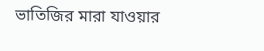ভাতিজির মারা যাওয়ার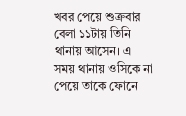খবর পেয়ে শুক্রবার বেলা ১১টায় তিনি থানায় আসেন। এ সময় থানায় ওসিকে না পেয়ে তাকে ফোনে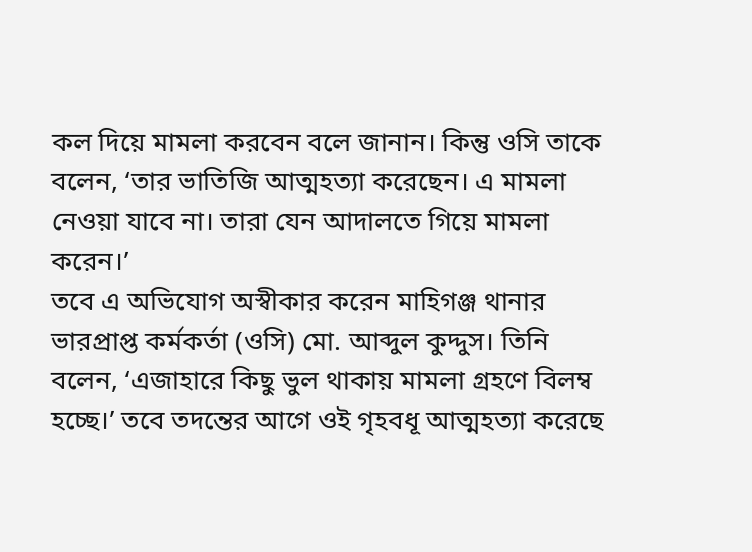কল দিয়ে মামলা করবেন বলে জানান। কিন্তু ওসি তাকে বলেন, ‘তার ভাতিজি আত্মহত্যা করেছেন। এ মামলা নেওয়া যাবে না। তারা যেন আদালতে গিয়ে মামলা করেন।’
তবে এ অভিযোগ অস্বীকার করেন মাহিগঞ্জ থানার ভারপ্রাপ্ত কর্মকর্তা (ওসি) মো. আব্দুল কুদ্দুস। তিনি বলেন, ‘এজাহারে কিছু ভুল থাকায় মামলা গ্রহণে বিলম্ব হচ্ছে।’ তবে তদন্তের আগে ওই গৃহবধূ আত্মহত্যা করেছে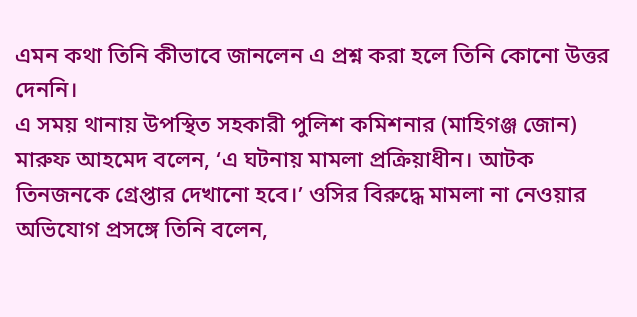এমন কথা তিনি কীভাবে জানলেন এ প্রশ্ন করা হলে তিনি কোনো উত্তর দেননি।
এ সময় থানায় উপস্থিত সহকারী পুলিশ কমিশনার (মাহিগঞ্জ জোন) মারুফ আহমেদ বলেন, ‘এ ঘটনায় মামলা প্রক্রিয়াধীন। আটক তিনজনকে গ্রেপ্তার দেখানো হবে।’ ওসির বিরুদ্ধে মামলা না নেওয়ার অভিযোগ প্রসঙ্গে তিনি বলেন,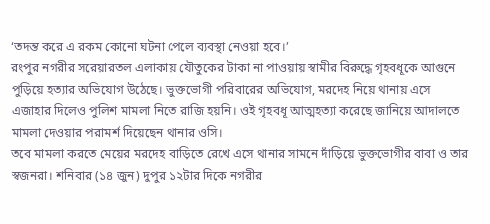‘তদন্ত করে এ রকম কোনো ঘটনা পেলে ব্যবস্থা নেওয়া হবে।’
রংপুর নগরীর সরেয়ারতল এলাকায় যৌতুকের টাকা না পাওয়ায় স্বামীর বিরুদ্ধে গৃহবধূকে আগুনে পুড়িয়ে হত্যার অভিযোগ উঠেছে। ভুক্তভোগী পরিবারের অভিযোগ, মরদেহ নিয়ে থানায় এসে এজাহার দিলেও পুলিশ মামলা নিতে রাজি হয়নি। ওই গৃহবধূ আত্মহত্যা করেছে জানিয়ে আদালতে মামলা দেওয়ার পরামর্শ দিয়েছেন থানার ওসি।
তবে মামলা করতে মেয়ের মরদেহ বাড়িতে রেখে এসে থানার সামনে দাঁড়িয়ে ভুক্তভোগীর বাবা ও তার স্বজনরা। শনিবার (১৪ জুন) দুপুর ১২টার দিকে নগরীর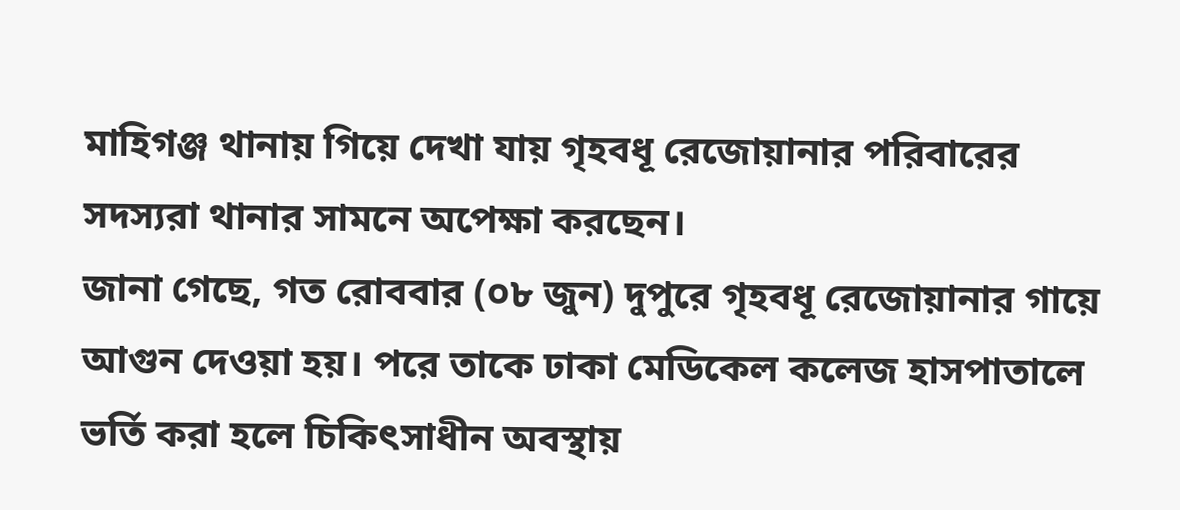মাহিগঞ্জ থানায় গিয়ে দেখা যায় গৃহবধূ রেজোয়ানার পরিবারের সদস্যরা থানার সামনে অপেক্ষা করছেন।
জানা গেছে, গত রোববার (০৮ জুন) দুপুরে গৃহবধূ রেজোয়ানার গায়ে আগুন দেওয়া হয়। পরে তাকে ঢাকা মেডিকেল কলেজ হাসপাতালে ভর্তি করা হলে চিকিৎসাধীন অবস্থায়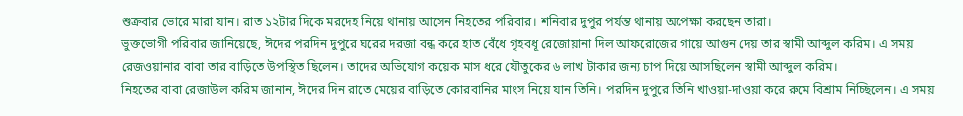শুক্রবার ভোরে মারা যান। রাত ১২টার দিকে মরদেহ নিয়ে থানায় আসেন নিহতের পরিবার। শনিবার দুপুর পর্যন্ত থানায় অপেক্ষা করছেন তারা।
ভুক্তভোগী পরিবার জানিয়েছে, ঈদের পরদিন দুপুরে ঘরের দরজা বন্ধ করে হাত বেঁধে গৃহবধূ রেজোয়ানা দিল আফরোজের গায়ে আগুন দেয় তার স্বামী আব্দুল করিম। এ সময় রেজওয়ানার বাবা তার বাড়িতে উপস্থিত ছিলেন। তাদের অভিযোগ কয়েক মাস ধরে যৌতুকের ৬ লাখ টাকার জন্য চাপ দিয়ে আসছিলেন স্বামী আব্দুল করিম।
নিহতের বাবা রেজাউল করিম জানান, ঈদের দিন রাতে মেয়ের বাড়িতে কোরবানির মাংস নিয়ে যান তিনি। পরদিন দুপুরে তিনি খাওয়া-দাওয়া করে রুমে বিশ্রাম নিচ্ছিলেন। এ সময়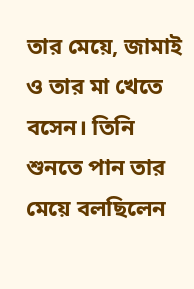তার মেয়ে, জামাই ও তার মা খেতে বসেন। তিনি শুনতে পান তার মেয়ে বলছিলেন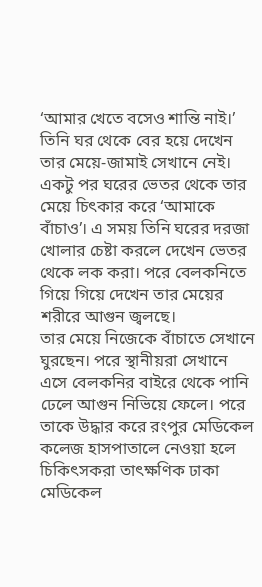‘আমার খেতে বসেও শান্তি নাই।’
তিনি ঘর থেকে বের হয়ে দেখেন তার মেয়ে-জামাই সেখানে নেই। একটু পর ঘরের ভেতর থেকে তার মেয়ে চিৎকার করে ‘আমাকে বাঁচাও’। এ সময় তিনি ঘরের দরজা খোলার চেষ্টা করলে দেখেন ভেতর থেকে লক করা। পরে বেলকনিতে গিয়ে গিয়ে দেখেন তার মেয়ের শরীরে আগুন জ্বলছে।
তার মেয়ে নিজেকে বাঁচাতে সেখানে ঘুরছেন। পরে স্থানীয়রা সেখানে এসে বেলকনির বাইরে থেকে পানি ঢেলে আগুন নিভিয়ে ফেলে। পরে তাকে উদ্ধার করে রংপুর মেডিকেল কলেজ হাসপাতালে নেওয়া হলে চিকিৎসকরা তাৎক্ষণিক ঢাকা মেডিকেল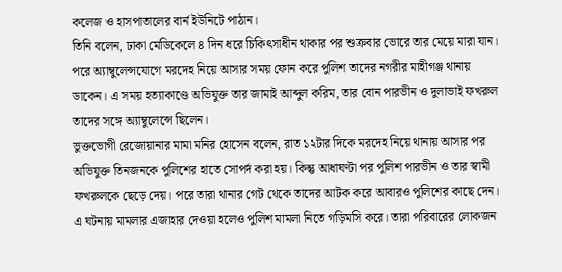কলেজ ও হাসপাতালের বার্ন ইউনিটে পাঠান।
তিনি বলেন, ঢাকা মেডিকেলে ৪ দিন ধরে চিকিৎসাধীন থাকার পর শুক্রবার ভোরে তার মেয়ে মারা যান। পরে অ্যাম্বুলেন্সযোগে মরদেহ নিয়ে আসার সময় ফোন করে পুলিশ তাদের নগরীর মাহীগঞ্জ থানায় ডাকেন। এ সময় হত্যাকাণ্ডে অভিযুক্ত তার জামাই আব্দুল করিম, তার বোন পারভীন ও দুলাভাই ফখরুল তাদের সঙ্গে অ্যাম্বুলেন্সে ছিলেন।
ভুক্তভোগী রেজোয়ানার মামা মনির হোসেন বলেন, রাত ১২টার দিকে মরদেহ নিয়ে থানায় আসার পর অভিযুক্ত তিনজনকে পুলিশের হাতে সোপর্দ করা হয়। কিন্তু আধাঘণ্টা পর পুলিশ পারভীন ও তার স্বামী ফখরুলকে ছেড়ে দেয়। পরে তারা থানার গেট থেকে তাদের আটক করে আবারও পুলিশের কাছে দেন। এ ঘটনায় মামলার এজাহার দেওয়া হলেও পুলিশ মামলা নিতে গড়িমসি করে। তারা পরিবারের লোকজন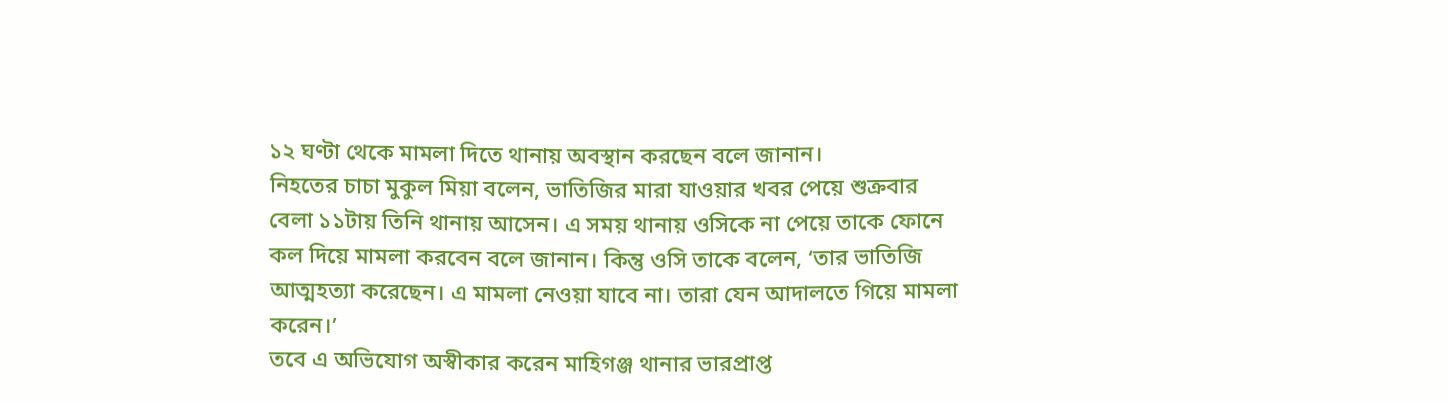১২ ঘণ্টা থেকে মামলা দিতে থানায় অবস্থান করছেন বলে জানান।
নিহতের চাচা মুকুল মিয়া বলেন, ভাতিজির মারা যাওয়ার খবর পেয়ে শুক্রবার বেলা ১১টায় তিনি থানায় আসেন। এ সময় থানায় ওসিকে না পেয়ে তাকে ফোনে কল দিয়ে মামলা করবেন বলে জানান। কিন্তু ওসি তাকে বলেন, ‘তার ভাতিজি আত্মহত্যা করেছেন। এ মামলা নেওয়া যাবে না। তারা যেন আদালতে গিয়ে মামলা করেন।’
তবে এ অভিযোগ অস্বীকার করেন মাহিগঞ্জ থানার ভারপ্রাপ্ত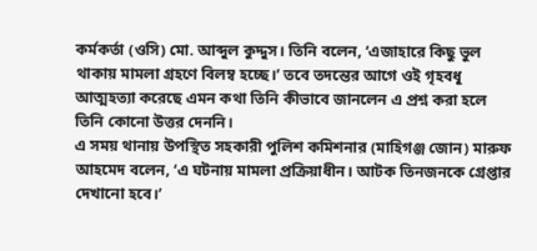কর্মকর্তা (ওসি) মো. আব্দুল কুদ্দুস। তিনি বলেন, ‘এজাহারে কিছু ভুল থাকায় মামলা গ্রহণে বিলম্ব হচ্ছে।’ তবে তদন্তের আগে ওই গৃহবধূ আত্মহত্যা করেছে এমন কথা তিনি কীভাবে জানলেন এ প্রশ্ন করা হলে তিনি কোনো উত্তর দেননি।
এ সময় থানায় উপস্থিত সহকারী পুলিশ কমিশনার (মাহিগঞ্জ জোন) মারুফ আহমেদ বলেন, ‘এ ঘটনায় মামলা প্রক্রিয়াধীন। আটক তিনজনকে গ্রেপ্তার দেখানো হবে।’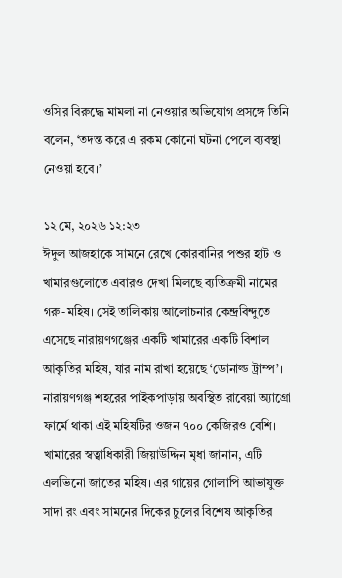ওসির বিরুদ্ধে মামলা না নেওয়ার অভিযোগ প্রসঙ্গে তিনি বলেন, ‘তদন্ত করে এ রকম কোনো ঘটনা পেলে ব্যবস্থা নেওয়া হবে।’

১২ মে, ২০২৬ ১২:২৩
ঈদুল আজহাকে সামনে রেখে কোরবানির পশুর হাট ও খামারগুলোতে এবারও দেখা মিলছে ব্যতিক্রমী নামের গরু-মহিষ। সেই তালিকায় আলোচনার কেন্দ্রবিন্দুতে এসেছে নারায়ণগঞ্জের একটি খামারের একটি বিশাল আকৃতির মহিষ, যার নাম রাখা হয়েছে ‘ডোনাল্ড ট্রাম্প’।
নারায়ণগঞ্জ শহরের পাইকপাড়ায় অবস্থিত রাবেয়া অ্যাগ্রো ফার্মে থাকা এই মহিষটির ওজন ৭০০ কেজিরও বেশি। খামারের স্বত্বাধিকারী জিয়াউদ্দিন মৃধা জানান, এটি এলভিনো জাতের মহিষ। এর গায়ের গোলাপি আভাযুক্ত সাদা রং এবং সামনের দিকের চুলের বিশেষ আকৃতির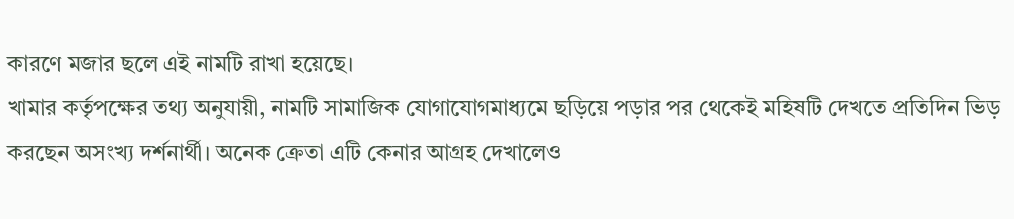কারণে মজার ছলে এই নামটি রাখা হয়েছে।
খামার কর্তৃপক্ষের তথ্য অনুযায়ী, নামটি সামাজিক যোগাযোগমাধ্যমে ছড়িয়ে পড়ার পর থেকেই মহিষটি দেখতে প্রতিদিন ভিড় করছেন অসংখ্য দর্শনার্থী। অনেক ক্রেতা এটি কেনার আগ্রহ দেখালেও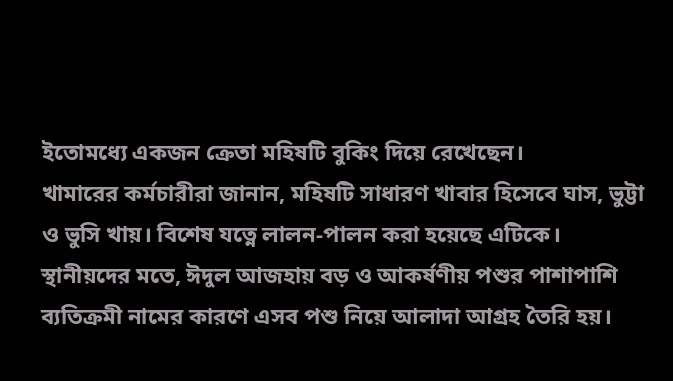ইতোমধ্যে একজন ক্রেতা মহিষটি বুকিং দিয়ে রেখেছেন।
খামারের কর্মচারীরা জানান, মহিষটি সাধারণ খাবার হিসেবে ঘাস, ভুট্টা ও ভুসি খায়। বিশেষ যত্নে লালন-পালন করা হয়েছে এটিকে।
স্থানীয়দের মতে, ঈদুল আজহায় বড় ও আকর্ষণীয় পশুর পাশাপাশি ব্যতিক্রমী নামের কারণে এসব পশু নিয়ে আলাদা আগ্রহ তৈরি হয়।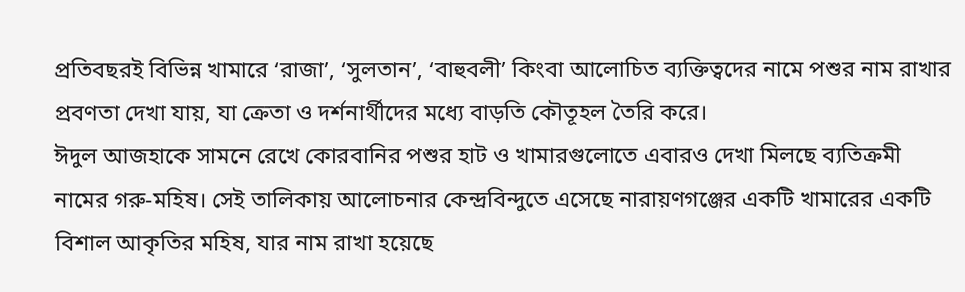প্রতিবছরই বিভিন্ন খামারে ‘রাজা’, ‘সুলতান’, ‘বাহুবলী’ কিংবা আলোচিত ব্যক্তিত্বদের নামে পশুর নাম রাখার প্রবণতা দেখা যায়, যা ক্রেতা ও দর্শনার্থীদের মধ্যে বাড়তি কৌতূহল তৈরি করে।
ঈদুল আজহাকে সামনে রেখে কোরবানির পশুর হাট ও খামারগুলোতে এবারও দেখা মিলছে ব্যতিক্রমী নামের গরু-মহিষ। সেই তালিকায় আলোচনার কেন্দ্রবিন্দুতে এসেছে নারায়ণগঞ্জের একটি খামারের একটি বিশাল আকৃতির মহিষ, যার নাম রাখা হয়েছে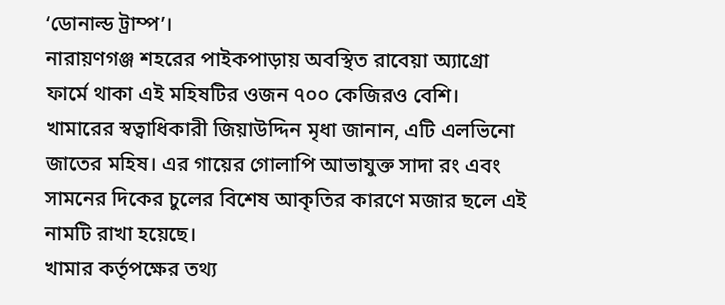‘ডোনাল্ড ট্রাম্প’।
নারায়ণগঞ্জ শহরের পাইকপাড়ায় অবস্থিত রাবেয়া অ্যাগ্রো ফার্মে থাকা এই মহিষটির ওজন ৭০০ কেজিরও বেশি। খামারের স্বত্বাধিকারী জিয়াউদ্দিন মৃধা জানান, এটি এলভিনো জাতের মহিষ। এর গায়ের গোলাপি আভাযুক্ত সাদা রং এবং সামনের দিকের চুলের বিশেষ আকৃতির কারণে মজার ছলে এই নামটি রাখা হয়েছে।
খামার কর্তৃপক্ষের তথ্য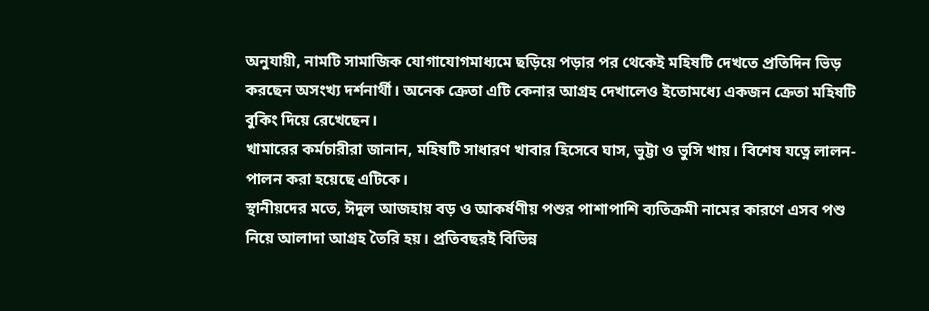অনুযায়ী, নামটি সামাজিক যোগাযোগমাধ্যমে ছড়িয়ে পড়ার পর থেকেই মহিষটি দেখতে প্রতিদিন ভিড় করছেন অসংখ্য দর্শনার্থী। অনেক ক্রেতা এটি কেনার আগ্রহ দেখালেও ইতোমধ্যে একজন ক্রেতা মহিষটি বুকিং দিয়ে রেখেছেন।
খামারের কর্মচারীরা জানান, মহিষটি সাধারণ খাবার হিসেবে ঘাস, ভুট্টা ও ভুসি খায়। বিশেষ যত্নে লালন-পালন করা হয়েছে এটিকে।
স্থানীয়দের মতে, ঈদুল আজহায় বড় ও আকর্ষণীয় পশুর পাশাপাশি ব্যতিক্রমী নামের কারণে এসব পশু নিয়ে আলাদা আগ্রহ তৈরি হয়। প্রতিবছরই বিভিন্ন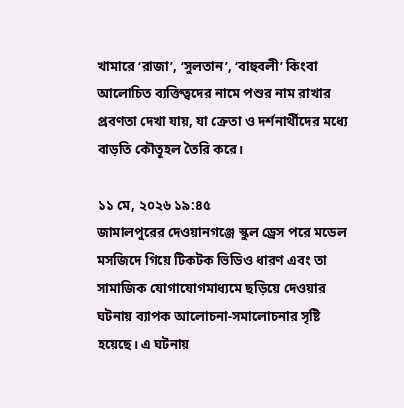খামারে ‘রাজা’, ‘সুলতান’, ‘বাহুবলী’ কিংবা আলোচিত ব্যক্তিত্বদের নামে পশুর নাম রাখার প্রবণতা দেখা যায়, যা ক্রেতা ও দর্শনার্থীদের মধ্যে বাড়তি কৌতূহল তৈরি করে।

১১ মে, ২০২৬ ১৯:৪৫
জামালপুরের দেওয়ানগঞ্জে স্কুল ড্রেস পরে মডেল মসজিদে গিয়ে টিকটক ভিডিও ধারণ এবং তা সামাজিক যোগাযোগমাধ্যমে ছড়িয়ে দেওয়ার ঘটনায় ব্যাপক আলোচনা-সমালোচনার সৃষ্টি হয়েছে। এ ঘটনায়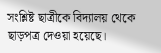সংশ্লিষ্ট ছাত্রীকে বিদ্যালয় থেকে ছাড়পত্র দেওয়া হয়েছে।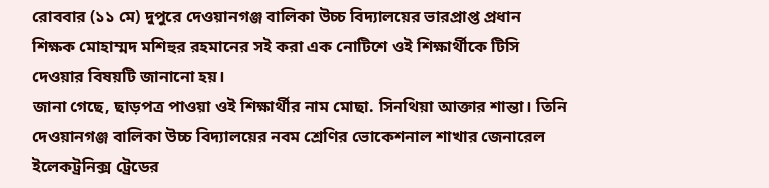রোববার (১১ মে) দুপুরে দেওয়ানগঞ্জ বালিকা উচ্চ বিদ্যালয়ের ভারপ্রাপ্ত প্রধান শিক্ষক মোহাম্মদ মশিহুর রহমানের সই করা এক নোটিশে ওই শিক্ষার্থীকে টিসি দেওয়ার বিষয়টি জানানো হয়।
জানা গেছে, ছাড়পত্র পাওয়া ওই শিক্ষার্থীর নাম মোছা. সিনথিয়া আক্তার শান্তা। তিনি দেওয়ানগঞ্জ বালিকা উচ্চ বিদ্যালয়ের নবম শ্রেণির ভোকেশনাল শাখার জেনারেল ইলেকট্রনিক্স ট্রেডের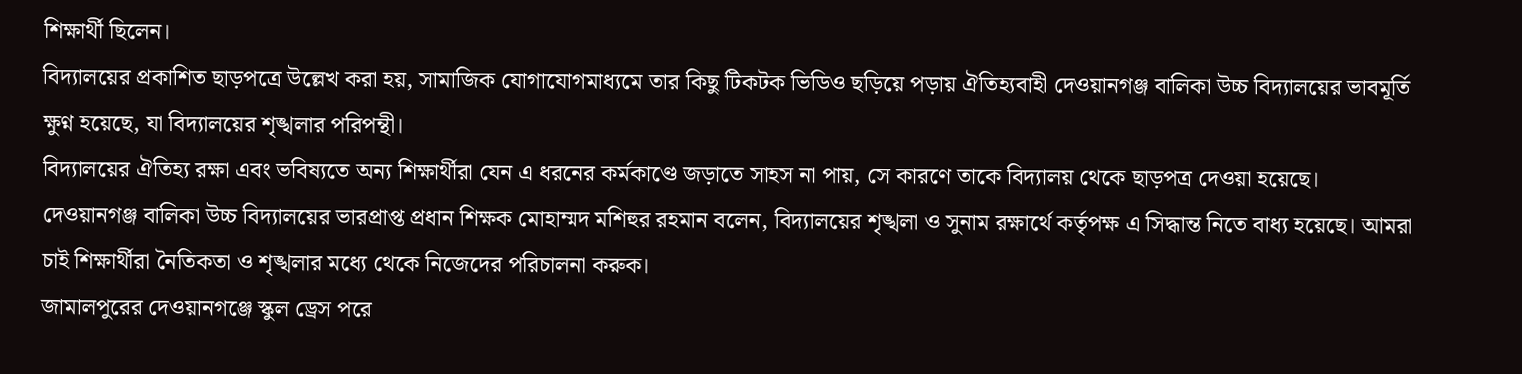শিক্ষার্থী ছিলেন।
বিদ্যালয়ের প্রকাশিত ছাড়পত্রে উল্লেখ করা হয়, সামাজিক যোগাযোগমাধ্যমে তার কিছু টিকটক ভিডিও ছড়িয়ে পড়ায় ঐতিহ্যবাহী দেওয়ানগঞ্জ বালিকা উচ্চ বিদ্যালয়ের ভাবমূর্তি ক্ষুণ্ন হয়েছে, যা বিদ্যালয়ের শৃঙ্খলার পরিপন্থী।
বিদ্যালয়ের ঐতিহ্য রক্ষা এবং ভবিষ্যতে অন্য শিক্ষার্থীরা যেন এ ধরনের কর্মকাণ্ডে জড়াতে সাহস না পায়, সে কারণে তাকে বিদ্যালয় থেকে ছাড়পত্র দেওয়া হয়েছে।
দেওয়ানগঞ্জ বালিকা উচ্চ বিদ্যালয়ের ভারপ্রাপ্ত প্রধান শিক্ষক মোহাম্মদ মশিহুর রহমান বলেন, বিদ্যালয়ের শৃঙ্খলা ও সুনাম রক্ষার্থে কর্তৃপক্ষ এ সিদ্ধান্ত নিতে বাধ্য হয়েছে। আমরা চাই শিক্ষার্থীরা নৈতিকতা ও শৃঙ্খলার মধ্যে থেকে নিজেদের পরিচালনা করুক।
জামালপুরের দেওয়ানগঞ্জে স্কুল ড্রেস পরে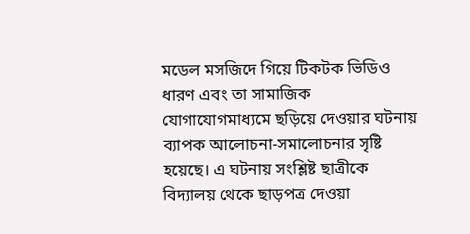মডেল মসজিদে গিয়ে টিকটক ভিডিও ধারণ এবং তা সামাজিক যোগাযোগমাধ্যমে ছড়িয়ে দেওয়ার ঘটনায় ব্যাপক আলোচনা-সমালোচনার সৃষ্টি হয়েছে। এ ঘটনায় সংশ্লিষ্ট ছাত্রীকে বিদ্যালয় থেকে ছাড়পত্র দেওয়া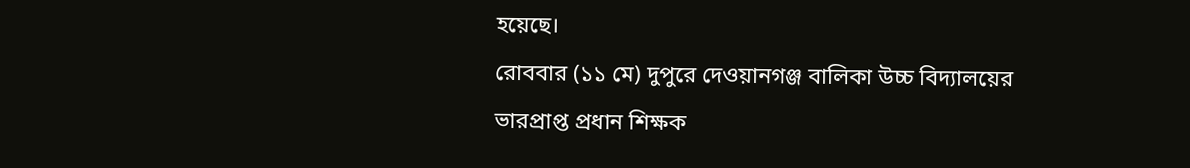হয়েছে।
রোববার (১১ মে) দুপুরে দেওয়ানগঞ্জ বালিকা উচ্চ বিদ্যালয়ের ভারপ্রাপ্ত প্রধান শিক্ষক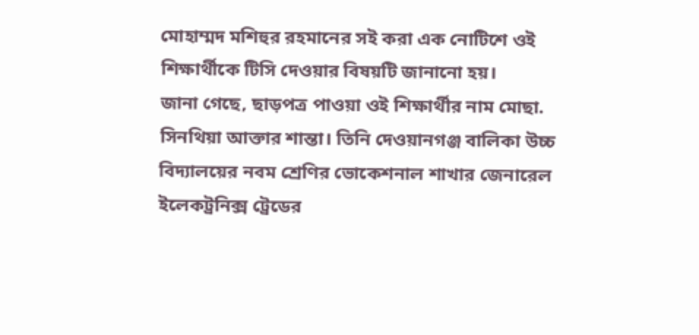মোহাম্মদ মশিহুর রহমানের সই করা এক নোটিশে ওই শিক্ষার্থীকে টিসি দেওয়ার বিষয়টি জানানো হয়।
জানা গেছে, ছাড়পত্র পাওয়া ওই শিক্ষার্থীর নাম মোছা. সিনথিয়া আক্তার শান্তা। তিনি দেওয়ানগঞ্জ বালিকা উচ্চ বিদ্যালয়ের নবম শ্রেণির ভোকেশনাল শাখার জেনারেল ইলেকট্রনিক্স ট্রেডের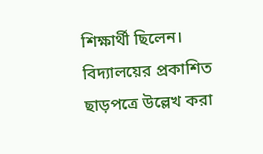শিক্ষার্থী ছিলেন।
বিদ্যালয়ের প্রকাশিত ছাড়পত্রে উল্লেখ করা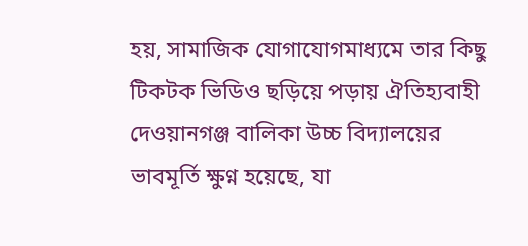হয়, সামাজিক যোগাযোগমাধ্যমে তার কিছু টিকটক ভিডিও ছড়িয়ে পড়ায় ঐতিহ্যবাহী দেওয়ানগঞ্জ বালিকা উচ্চ বিদ্যালয়ের ভাবমূর্তি ক্ষুণ্ন হয়েছে, যা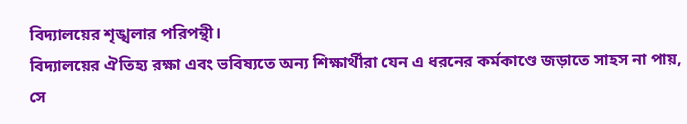বিদ্যালয়ের শৃঙ্খলার পরিপন্থী।
বিদ্যালয়ের ঐতিহ্য রক্ষা এবং ভবিষ্যতে অন্য শিক্ষার্থীরা যেন এ ধরনের কর্মকাণ্ডে জড়াতে সাহস না পায়, সে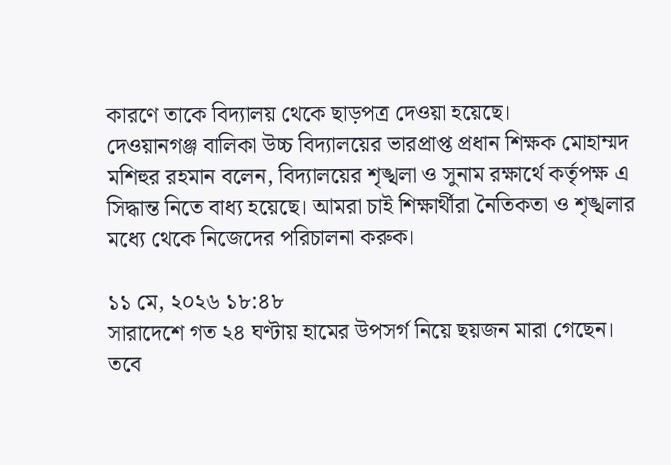কারণে তাকে বিদ্যালয় থেকে ছাড়পত্র দেওয়া হয়েছে।
দেওয়ানগঞ্জ বালিকা উচ্চ বিদ্যালয়ের ভারপ্রাপ্ত প্রধান শিক্ষক মোহাম্মদ মশিহুর রহমান বলেন, বিদ্যালয়ের শৃঙ্খলা ও সুনাম রক্ষার্থে কর্তৃপক্ষ এ সিদ্ধান্ত নিতে বাধ্য হয়েছে। আমরা চাই শিক্ষার্থীরা নৈতিকতা ও শৃঙ্খলার মধ্যে থেকে নিজেদের পরিচালনা করুক।

১১ মে, ২০২৬ ১৮:৪৮
সারাদেশে গত ২৪ ঘণ্টায় হামের উপসর্গ নিয়ে ছয়জন মারা গেছেন। তবে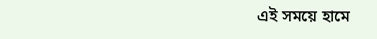এই সময়ে হামে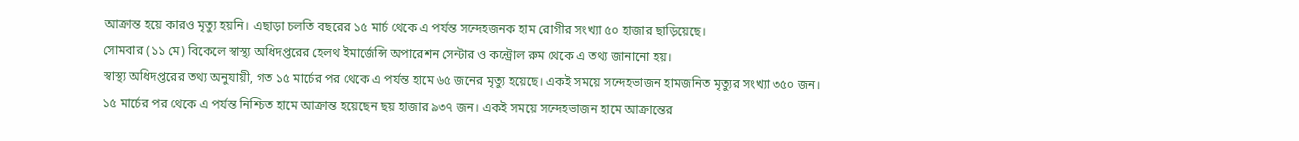আক্রান্ত হয়ে কারও মৃত্যু হয়নি। এছাড়া চলতি বছরের ১৫ মার্চ থেকে এ পর্যন্ত সন্দেহজনক হাম রোগীর সংখ্যা ৫০ হাজার ছাড়িয়েছে।
সোমবার (১১ মে) বিকেলে স্বাস্থ্য অধিদপ্তরের হেলথ ইমার্জেন্সি অপারেশন সেন্টার ও কন্ট্রোল রুম থেকে এ তথ্য জানানো হয়।
স্বাস্থ্য অধিদপ্তরের তথ্য অনুযায়ী, গত ১৫ মার্চের পর থেকে এ পর্যন্ত হামে ৬৫ জনের মৃত্যু হয়েছে। একই সময়ে সন্দেহভাজন হামজনিত মৃত্যুর সংখ্যা ৩৫০ জন।
১৫ মার্চের পর থেকে এ পর্যন্ত নিশ্চিত হামে আক্রান্ত হয়েছেন ছয় হাজার ৯৩৭ জন। একই সময়ে সন্দেহভাজন হামে আক্রান্তের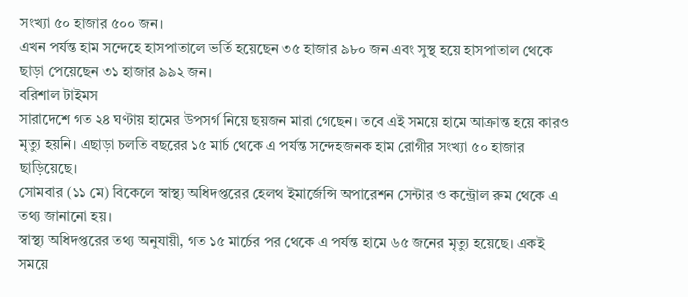সংখ্যা ৫০ হাজার ৫০০ জন।
এখন পর্যন্ত হাম সন্দেহে হাসপাতালে ভর্তি হয়েছেন ৩৫ হাজার ৯৮০ জন এবং সুস্থ হয়ে হাসপাতাল থেকে ছাড়া পেয়েছেন ৩১ হাজার ৯৯২ জন।
বরিশাল টাইমস
সারাদেশে গত ২৪ ঘণ্টায় হামের উপসর্গ নিয়ে ছয়জন মারা গেছেন। তবে এই সময়ে হামে আক্রান্ত হয়ে কারও মৃত্যু হয়নি। এছাড়া চলতি বছরের ১৫ মার্চ থেকে এ পর্যন্ত সন্দেহজনক হাম রোগীর সংখ্যা ৫০ হাজার ছাড়িয়েছে।
সোমবার (১১ মে) বিকেলে স্বাস্থ্য অধিদপ্তরের হেলথ ইমার্জেন্সি অপারেশন সেন্টার ও কন্ট্রোল রুম থেকে এ তথ্য জানানো হয়।
স্বাস্থ্য অধিদপ্তরের তথ্য অনুযায়ী, গত ১৫ মার্চের পর থেকে এ পর্যন্ত হামে ৬৫ জনের মৃত্যু হয়েছে। একই সময়ে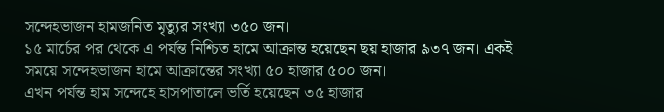সন্দেহভাজন হামজনিত মৃত্যুর সংখ্যা ৩৫০ জন।
১৫ মার্চের পর থেকে এ পর্যন্ত নিশ্চিত হামে আক্রান্ত হয়েছেন ছয় হাজার ৯৩৭ জন। একই সময়ে সন্দেহভাজন হামে আক্রান্তের সংখ্যা ৫০ হাজার ৫০০ জন।
এখন পর্যন্ত হাম সন্দেহে হাসপাতালে ভর্তি হয়েছেন ৩৫ হাজার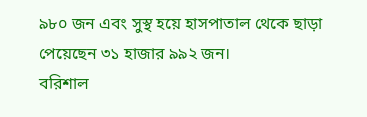৯৮০ জন এবং সুস্থ হয়ে হাসপাতাল থেকে ছাড়া পেয়েছেন ৩১ হাজার ৯৯২ জন।
বরিশাল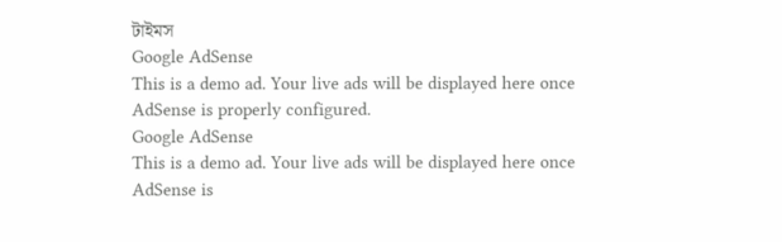টাইমস
Google AdSense
This is a demo ad. Your live ads will be displayed here once AdSense is properly configured.
Google AdSense
This is a demo ad. Your live ads will be displayed here once AdSense is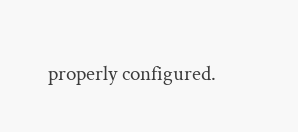properly configured.